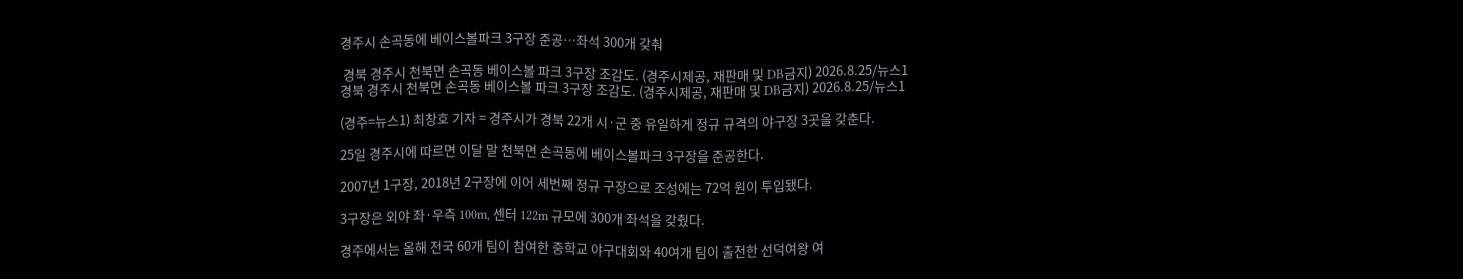경주시 손곡동에 베이스볼파크 3구장 준공…좌석 300개 갖춰

 경북 경주시 천북면 손곡동 베이스볼 파크 3구장 조감도. (경주시제공, 재판매 및 DB금지) 2026.8.25/뉴스1
경북 경주시 천북면 손곡동 베이스볼 파크 3구장 조감도. (경주시제공, 재판매 및 DB금지) 2026.8.25/뉴스1

(경주=뉴스1) 최창호 기자 = 경주시가 경북 22개 시·군 중 유일하게 정규 규격의 야구장 3곳을 갖춘다.

25일 경주시에 따르면 이달 말 천북면 손곡동에 베이스볼파크 3구장을 준공한다.

2007년 1구장, 2018년 2구장에 이어 세번째 정규 구장으로 조성에는 72억 원이 투입됐다.

3구장은 외야 좌·우측 100m, 센터 122m 규모에 300개 좌석을 갖췄다.

경주에서는 올해 전국 60개 팀이 참여한 중학교 야구대회와 40여개 팀이 출전한 선덕여왕 여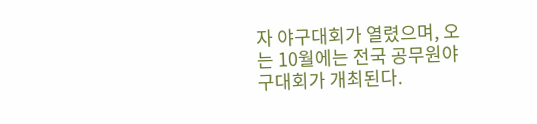자 야구대회가 열렸으며, 오는 10월에는 전국 공무원야구대회가 개최된다.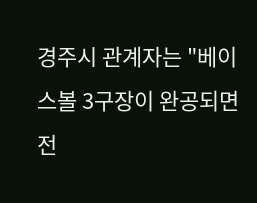경주시 관계자는 "베이스볼 3구장이 완공되면 전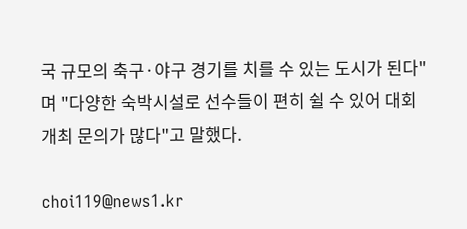국 규모의 축구·야구 경기를 치를 수 있는 도시가 된다"며 "다양한 숙박시설로 선수들이 편히 쉴 수 있어 대회 개최 문의가 많다"고 말했다.

choi119@news1.kr